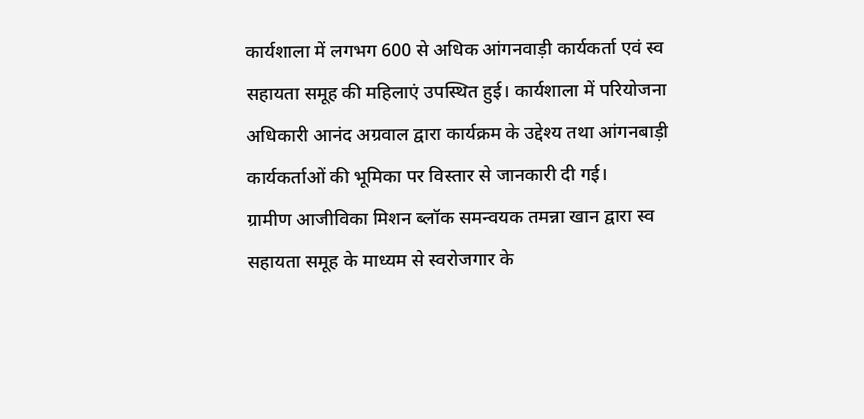कार्यशाला में लगभग 600 से अधिक आंगनवाड़ी कार्यकर्ता एवं स्व सहायता समूह की महिलाएं उपस्थित हुई। कार्यशाला में परियोजना अधिकारी आनंद अग्रवाल द्वारा कार्यक्रम के उद्देश्य तथा आंगनबाड़ी कार्यकर्ताओं की भूमिका पर विस्तार से जानकारी दी गई।
ग्रामीण आजीविका मिशन ब्लॉक समन्वयक तमन्ना खान द्वारा स्व सहायता समूह के माध्यम से स्वरोजगार के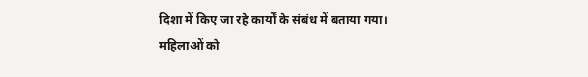दिशा में किए जा रहे कार्यों के संबंध में बताया गया।
महिलाओं को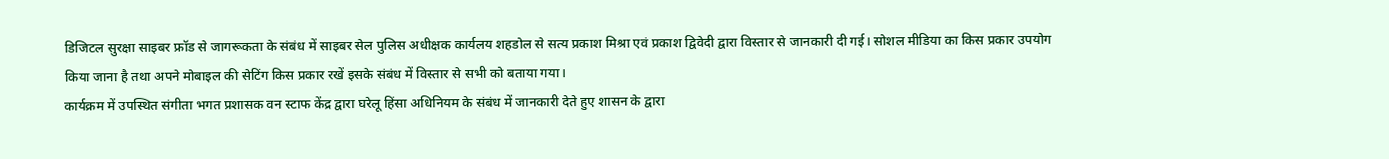डिजिटल सुरक्षा साइबर फ्रॉड से जागरूकता के संबंध में साइबर सेल पुलिस अधीक्षक कार्यलय शहडोल से सत्य प्रकाश मिश्रा एवं प्रकाश द्विवेदी द्वारा विस्तार से जानकारी दी गई। सोशल मीडिया का किस प्रकार उपयोग किया जाना है तथा अपने मोबाइल की सेटिंग किस प्रकार रखें इसके संबंध में विस्तार से सभी को बताया गया।
कार्यक्रम में उपस्थित संगीता भगत प्रशासक वन स्टाफ केंद्र द्वारा घरेलू हिंसा अधिनियम के संबंध में जानकारी देते हुए शासन के द्वारा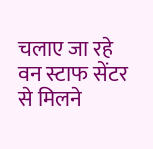चलाए जा रहे वन स्टाफ सेंटर से मिलने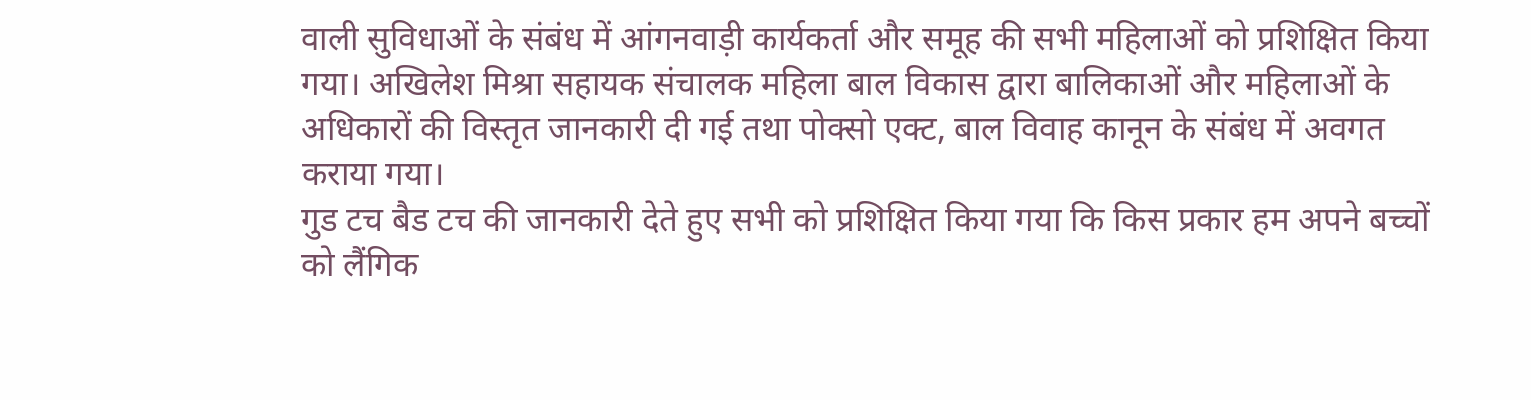वाली सुविधाओं के संबंध में आंगनवाड़ी कार्यकर्ता और समूह की सभी महिलाओं को प्रशिक्षित किया गया। अखिलेश मिश्रा सहायक संचालक महिला बाल विकास द्वारा बालिकाओं और महिलाओं के अधिकारों की विस्तृत जानकारी दी गई तथा पोक्सो एक्ट, बाल विवाह कानून के संबंध में अवगत कराया गया।
गुड टच बैड टच की जानकारी देते हुए सभी को प्रशिक्षित किया गया कि किस प्रकार हम अपने बच्चों को लैंगिक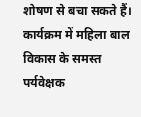शोषण से बचा सकते हैं। कार्यक्रम में महिला बाल विकास के समस्त पर्यवेक्षक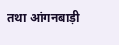तथा आंगनबाड़ी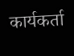कार्यकर्ता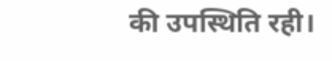की उपस्थिति रही।